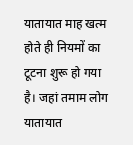यातायात माह खत्म होते ही नियमों का टूटना शुरू हो गया है। जहां तमाम लोग यातायात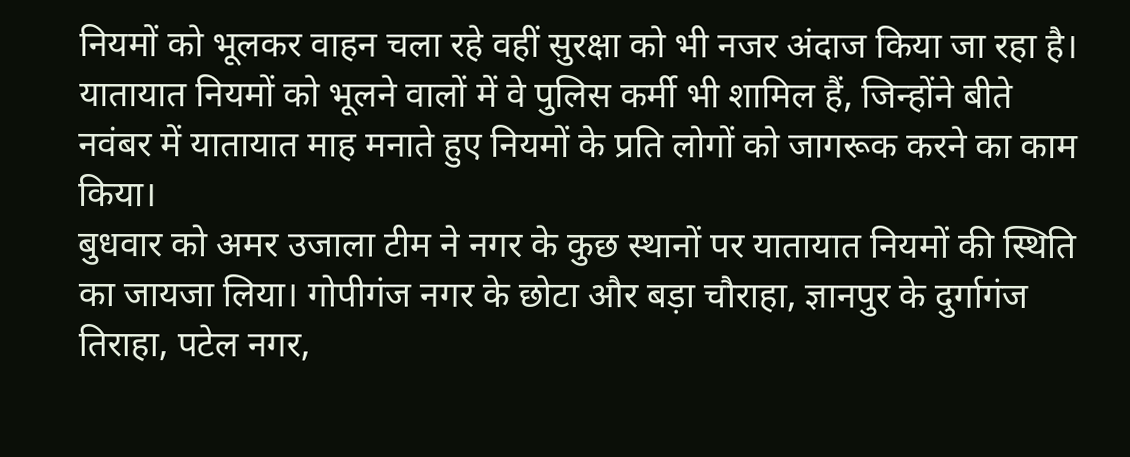नियमों को भूलकर वाहन चला रहे वहीं सुरक्षा को भी नजर अंदाज किया जा रहा है। यातायात नियमों को भूलने वालों में वे पुलिस कर्मी भी शामिल हैं, जिन्होंने बीते नवंबर में यातायात माह मनाते हुए नियमों के प्रति लोगों को जागरूक करने का काम किया।
बुधवार को अमर उजाला टीम ने नगर के कुछ स्थानों पर यातायात नियमों की स्थिति का जायजा लिया। गोपीगंज नगर के छोटा और बड़ा चौराहा, ज्ञानपुर के दुर्गागंज तिराहा, पटेल नगर,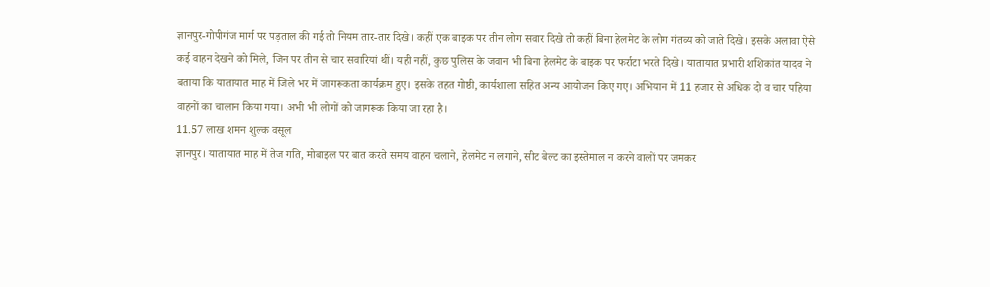ज्ञानपुर-गोपीगंज मार्ग पर पड़ताल की गई तो नियम तार-तार दिखे। कहीं एक बाइक पर तीन लोग सवार दिखे तो कहीं बिना हेलमेट के लोग गंतव्य को जाते दिखे। इसके अलावा ऐसे कई वाहन देखने को मिले, जिन पर तीन से चार सवारियां थीं। यही नहीं, कुछ पुलिस के जवान भी बिना हेलमेट के बाइक पर फर्राटा भरते दिखे। यातायात प्रभारी शशिकांत यादव ने बताया कि यातायात माह में जिले भर में जागरूकता कार्यक्रम हुए। इसके तहत गोष्ठी, कार्यशाला सहित अन्य आयोजन किए गए। अभियान में 11 हजार से अधिक दो व चार पहिया वाहनों का चालान किया गया। अभी भी लोगों को जागरूक किया जा रहा है।
11.57 लाख शमन शुल्क वसूल
ज्ञानपुर। यातायात माह में तेज गति, मोबाइल पर बात करते समय वाहन चलाने, हेलमेट न लगाने, सीट बेल्ट का इस्तेमाल न करने वालों पर जमकर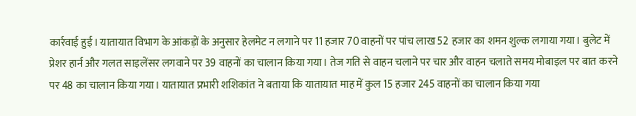कार्रवाई हुई। यातायात विभाग के आंकड़ों के अनुसार हेलमेट न लगाने पर 11 हजार 70 वाहनों पर पांच लाख 52 हजार का शमन शुल्क लगाया गया। बुलेट में प्रेशर हार्न और गलत साइलेंसर लगवाने पर 39 वाहनों का चालान किया गया। तेज गति से वाहन चलाने पर चार और वाहन चलाते समय मोबाइल पर बात करने पर 48 का चालान किया गया। यातायात प्रभारी शशिकांत ने बताया कि यातायात माह में कुल 15 हजार 245 वाहनों का चालान किया गया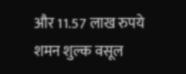और 11.57 लाख रुपये शमन शुल्क वसूल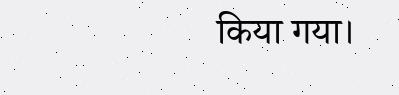किया गया।